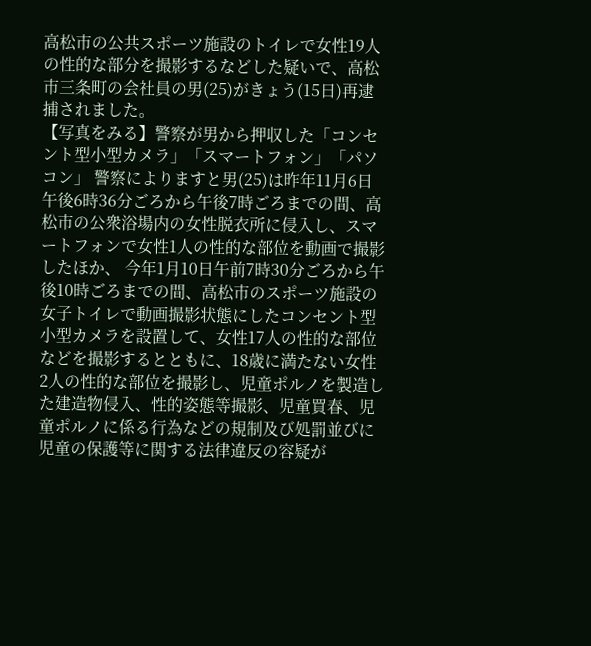高松市の公共スポーツ施設のトイレで女性19人の性的な部分を撮影するなどした疑いで、高松市三条町の会社員の男(25)がきょう(15日)再逮捕されました。
【写真をみる】警察が男から押収した「コンセント型小型カメラ」「スマートフォン」「パソコン」 警察によりますと男(25)は昨年11月6日午後6時36分ごろから午後7時ごろまでの間、高松市の公衆浴場内の女性脱衣所に侵入し、スマートフォンで女性1人の性的な部位を動画で撮影したほか、 今年1月10日午前7時30分ごろから午後10時ごろまでの間、高松市のスポーツ施設の女子トイレで動画撮影状態にしたコンセント型小型カメラを設置して、女性17人の性的な部位などを撮影するとともに、18歳に満たない女性2人の性的な部位を撮影し、児童ポルノを製造した建造物侵入、性的姿態等撮影、児童買春、児童ポルノに係る行為などの規制及び処罰並びに児童の保護等に関する法律違反の容疑が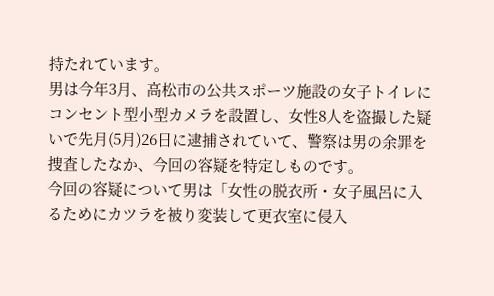持たれています。
男は今年3月、高松市の公共スポーツ施設の女子トイレにコンセント型小型カメラを設置し、女性8人を盗撮した疑いで先月(5月)26日に逮捕されていて、警察は男の余罪を捜査したなか、今回の容疑を特定しものです。
今回の容疑について男は「女性の脱衣所・女子風呂に入るためにカツラを被り変装して更衣室に侵入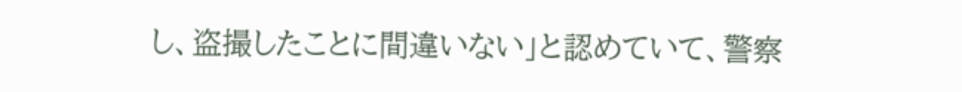し、盗撮したことに間違いない」と認めていて、警察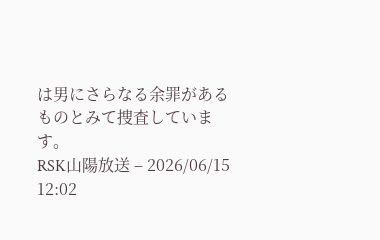は男にさらなる余罪があるものとみて捜査しています。
RSK山陽放送 – 2026/06/15 12:02